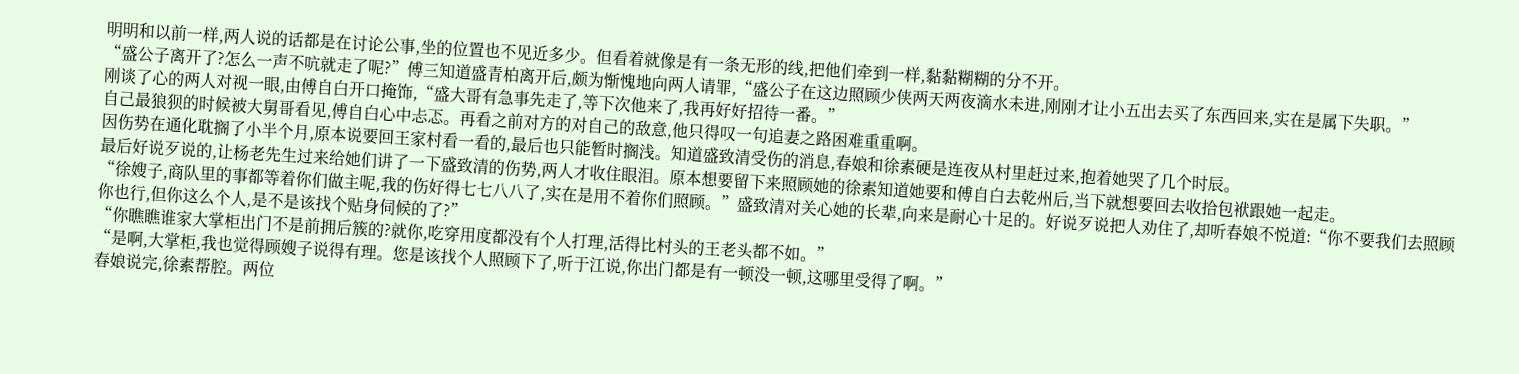明明和以前一样,两人说的话都是在讨论公事,坐的位置也不见近多少。但看着就像是有一条无形的线,把他们牵到一样,黏黏糊糊的分不开。
“盛公子离开了?怎么一声不吭就走了呢?”傅三知道盛青柏离开后,颇为惭愧地向两人请罪,“盛公子在这边照顾少侠两天两夜滴水未进,刚刚才让小五出去买了东西回来,实在是属下失职。”
刚谈了心的两人对视一眼,由傅自白开口掩饰,“盛大哥有急事先走了,等下次他来了,我再好好招待一番。”
自己最狼狈的时候被大舅哥看见,傅自白心中忐忑。再看之前对方的对自己的敌意,他只得叹一句追妻之路困难重重啊。
因伤势在通化耽搁了小半个月,原本说要回王家村看一看的,最后也只能暂时搁浅。知道盛致清受伤的消息,春娘和徐素硬是连夜从村里赶过来,抱着她哭了几个时辰。
最后好说歹说的,让杨老先生过来给她们讲了一下盛致清的伤势,两人才收住眼泪。原本想要留下来照顾她的徐素知道她要和傅自白去乾州后,当下就想要回去收拾包袱跟她一起走。
“徐嫂子,商队里的事都等着你们做主呢,我的伤好得七七八八了,实在是用不着你们照顾。”盛致清对关心她的长辈,向来是耐心十足的。好说歹说把人劝住了,却听春娘不悦道:“你不要我们去照顾你也行,但你这么个人,是不是该找个贴身伺候的了?”
“你瞧瞧谁家大掌柜出门不是前拥后簇的?就你,吃穿用度都没有个人打理,活得比村头的王老头都不如。”
“是啊,大掌柜,我也觉得顾嫂子说得有理。您是该找个人照顾下了,听于江说,你出门都是有一顿没一顿,这哪里受得了啊。”
春娘说完,徐素帮腔。两位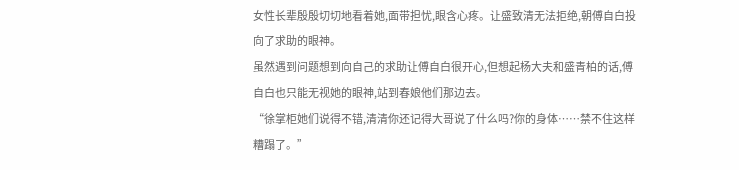女性长辈殷殷切切地看着她,面带担忧,眼含心疼。让盛致清无法拒绝,朝傅自白投向了求助的眼神。
虽然遇到问题想到向自己的求助让傅自白很开心,但想起杨大夫和盛青柏的话,傅自白也只能无视她的眼神,站到春娘他们那边去。
“徐掌柜她们说得不错,清清你还记得大哥说了什么吗?你的身体……禁不住这样糟蹋了。”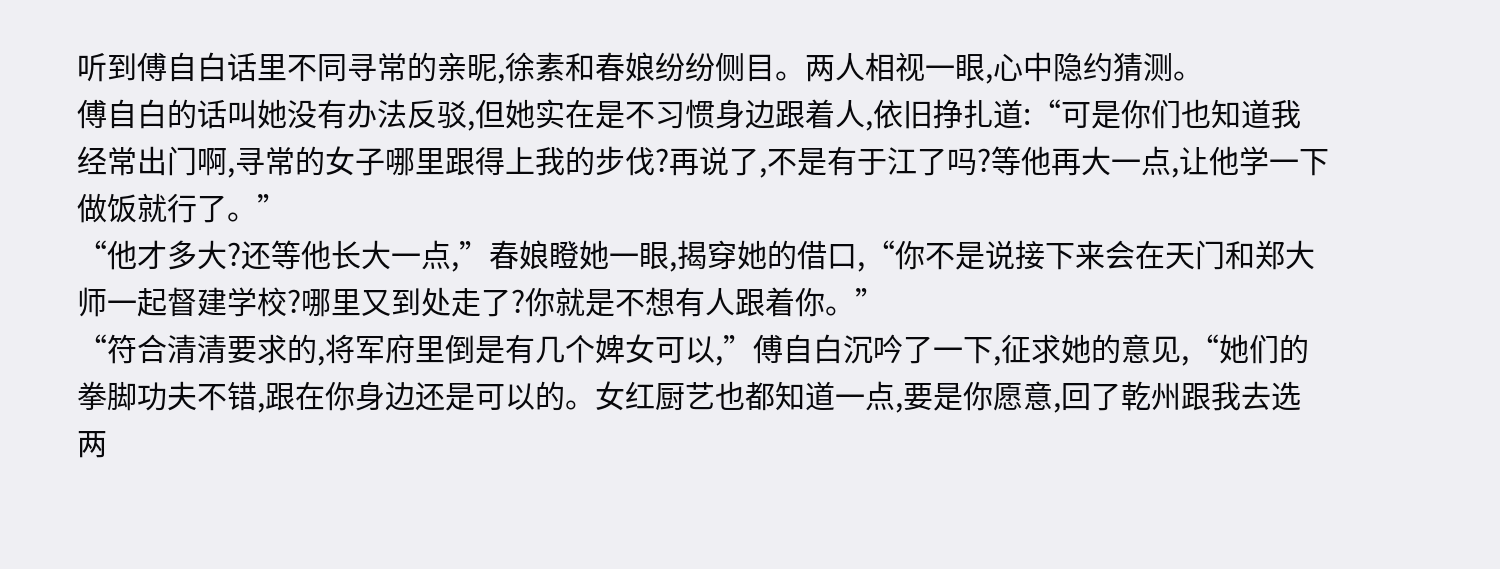听到傅自白话里不同寻常的亲昵,徐素和春娘纷纷侧目。两人相视一眼,心中隐约猜测。
傅自白的话叫她没有办法反驳,但她实在是不习惯身边跟着人,依旧挣扎道:“可是你们也知道我经常出门啊,寻常的女子哪里跟得上我的步伐?再说了,不是有于江了吗?等他再大一点,让他学一下做饭就行了。”
“他才多大?还等他长大一点,”春娘瞪她一眼,揭穿她的借口,“你不是说接下来会在天门和郑大师一起督建学校?哪里又到处走了?你就是不想有人跟着你。”
“符合清清要求的,将军府里倒是有几个婢女可以,”傅自白沉吟了一下,征求她的意见,“她们的拳脚功夫不错,跟在你身边还是可以的。女红厨艺也都知道一点,要是你愿意,回了乾州跟我去选两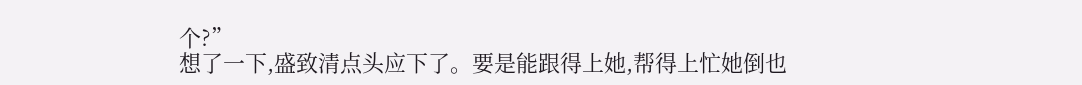个?”
想了一下,盛致清点头应下了。要是能跟得上她,帮得上忙她倒也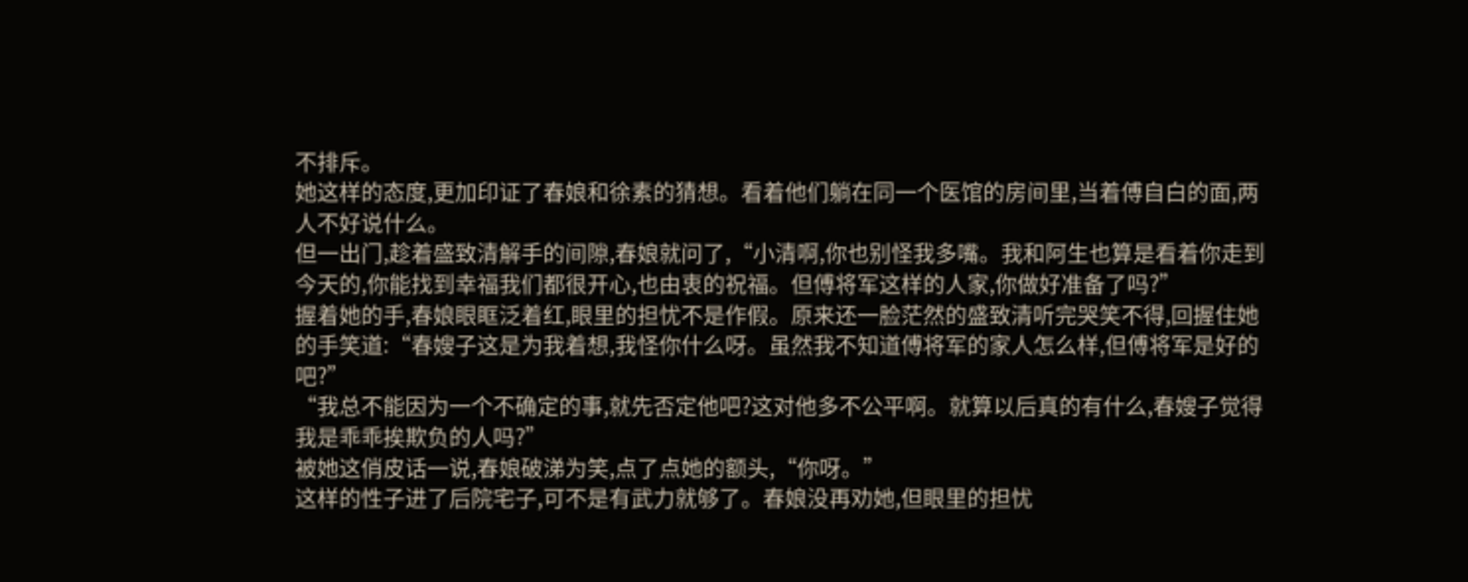不排斥。
她这样的态度,更加印证了春娘和徐素的猜想。看着他们躺在同一个医馆的房间里,当着傅自白的面,两人不好说什么。
但一出门,趁着盛致清解手的间隙,春娘就问了,“小清啊,你也别怪我多嘴。我和阿生也算是看着你走到今天的,你能找到幸福我们都很开心,也由衷的祝福。但傅将军这样的人家,你做好准备了吗?”
握着她的手,春娘眼眶泛着红,眼里的担忧不是作假。原来还一脸茫然的盛致清听完哭笑不得,回握住她的手笑道:“春嫂子这是为我着想,我怪你什么呀。虽然我不知道傅将军的家人怎么样,但傅将军是好的吧?”
“我总不能因为一个不确定的事,就先否定他吧?这对他多不公平啊。就算以后真的有什么,春嫂子觉得我是乖乖挨欺负的人吗?”
被她这俏皮话一说,春娘破涕为笑,点了点她的额头,“你呀。”
这样的性子进了后院宅子,可不是有武力就够了。春娘没再劝她,但眼里的担忧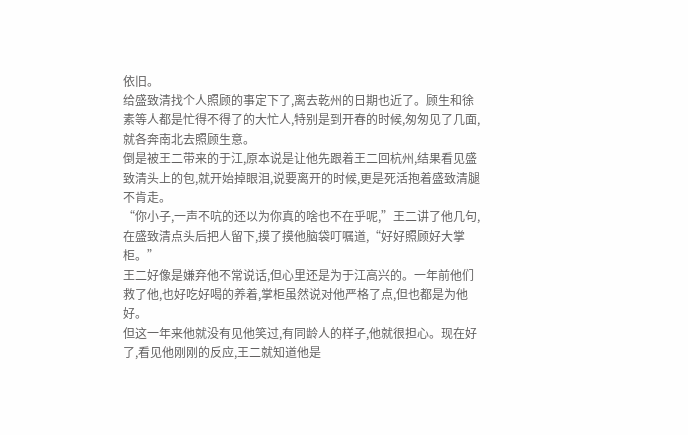依旧。
给盛致清找个人照顾的事定下了,离去乾州的日期也近了。顾生和徐素等人都是忙得不得了的大忙人,特别是到开春的时候,匆匆见了几面,就各奔南北去照顾生意。
倒是被王二带来的于江,原本说是让他先跟着王二回杭州,结果看见盛致清头上的包,就开始掉眼泪,说要离开的时候,更是死活抱着盛致清腿不肯走。
“你小子,一声不吭的还以为你真的啥也不在乎呢,”王二讲了他几句,在盛致清点头后把人留下,摸了摸他脑袋叮嘱道,“好好照顾好大掌柜。”
王二好像是嫌弃他不常说话,但心里还是为于江高兴的。一年前他们救了他,也好吃好喝的养着,掌柜虽然说对他严格了点,但也都是为他好。
但这一年来他就没有见他笑过,有同龄人的样子,他就很担心。现在好了,看见他刚刚的反应,王二就知道他是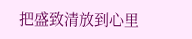把盛致清放到心里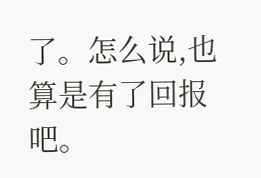了。怎么说,也算是有了回报吧。